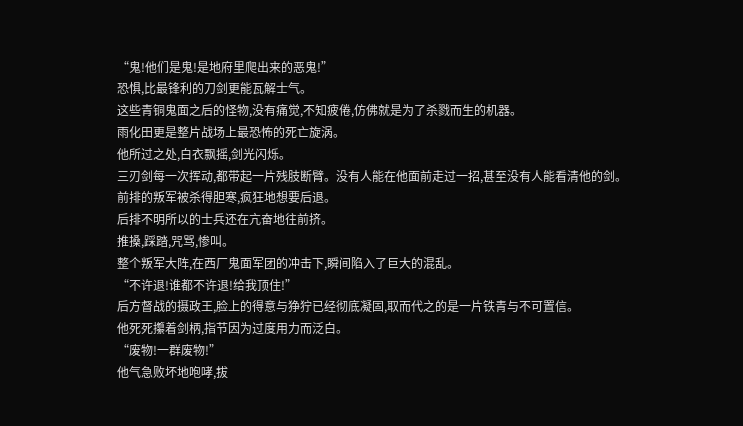“鬼!他们是鬼!是地府里爬出来的恶鬼!”
恐惧,比最锋利的刀剑更能瓦解士气。
这些青铜鬼面之后的怪物,没有痛觉,不知疲倦,仿佛就是为了杀戮而生的机器。
雨化田更是整片战场上最恐怖的死亡旋涡。
他所过之处,白衣飘摇,剑光闪烁。
三刃剑每一次挥动,都带起一片残肢断臂。没有人能在他面前走过一招,甚至没有人能看清他的剑。
前排的叛军被杀得胆寒,疯狂地想要后退。
后排不明所以的士兵还在亢奋地往前挤。
推搡,踩踏,咒骂,惨叫。
整个叛军大阵,在西厂鬼面军团的冲击下,瞬间陷入了巨大的混乱。
“不许退!谁都不许退!给我顶住!”
后方督战的摄政王,脸上的得意与狰狞已经彻底凝固,取而代之的是一片铁青与不可置信。
他死死攥着剑柄,指节因为过度用力而泛白。
“废物!一群废物!”
他气急败坏地咆哮,拔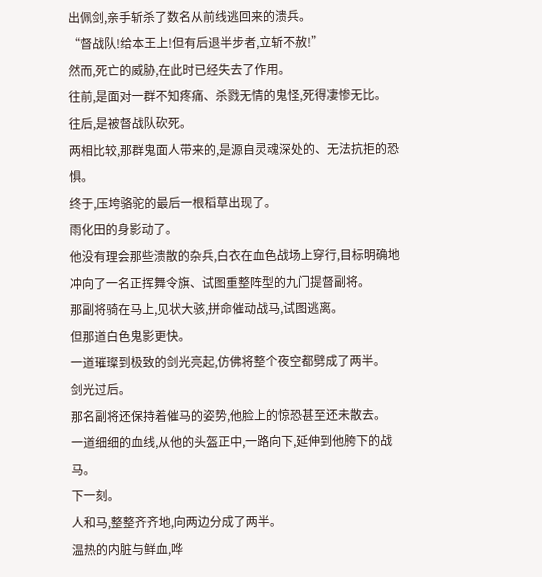出佩剑,亲手斩杀了数名从前线逃回来的溃兵。
“督战队!给本王上!但有后退半步者,立斩不赦!”
然而,死亡的威胁,在此时已经失去了作用。
往前,是面对一群不知疼痛、杀戮无情的鬼怪,死得凄惨无比。
往后,是被督战队砍死。
两相比较,那群鬼面人带来的,是源自灵魂深处的、无法抗拒的恐惧。
终于,压垮骆驼的最后一根稻草出现了。
雨化田的身影动了。
他没有理会那些溃散的杂兵,白衣在血色战场上穿行,目标明确地冲向了一名正挥舞令旗、试图重整阵型的九门提督副将。
那副将骑在马上,见状大骇,拼命催动战马,试图逃离。
但那道白色鬼影更快。
一道璀璨到极致的剑光亮起,仿佛将整个夜空都劈成了两半。
剑光过后。
那名副将还保持着催马的姿势,他脸上的惊恐甚至还未散去。
一道细细的血线,从他的头盔正中,一路向下,延伸到他胯下的战马。
下一刻。
人和马,整整齐齐地,向两边分成了两半。
温热的内脏与鲜血,哗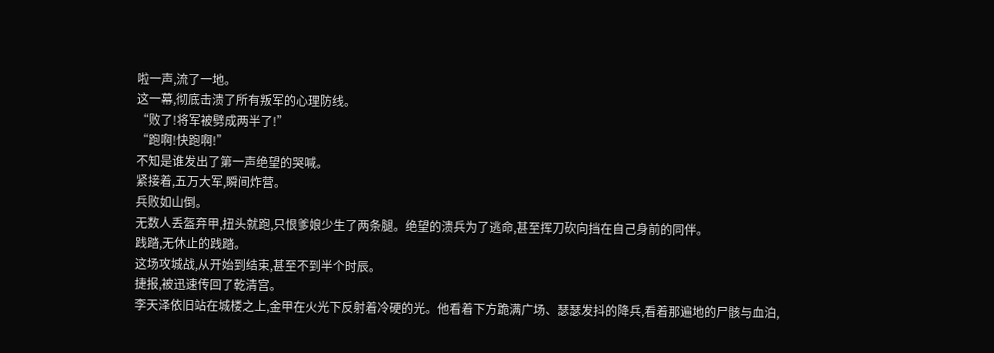啦一声,流了一地。
这一幕,彻底击溃了所有叛军的心理防线。
“败了!将军被劈成两半了!”
“跑啊!快跑啊!”
不知是谁发出了第一声绝望的哭喊。
紧接着,五万大军,瞬间炸营。
兵败如山倒。
无数人丢盔弃甲,扭头就跑,只恨爹娘少生了两条腿。绝望的溃兵为了逃命,甚至挥刀砍向挡在自己身前的同伴。
践踏,无休止的践踏。
这场攻城战,从开始到结束,甚至不到半个时辰。
捷报,被迅速传回了乾清宫。
李天泽依旧站在城楼之上,金甲在火光下反射着冷硬的光。他看着下方跪满广场、瑟瑟发抖的降兵,看着那遍地的尸骸与血泊,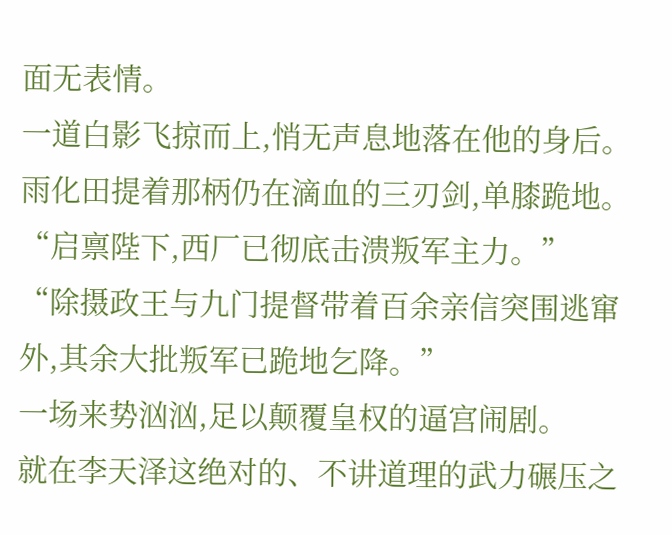面无表情。
一道白影飞掠而上,悄无声息地落在他的身后。
雨化田提着那柄仍在滴血的三刃剑,单膝跪地。
“启禀陛下,西厂已彻底击溃叛军主力。”
“除摄政王与九门提督带着百余亲信突围逃窜外,其余大批叛军已跪地乞降。”
一场来势汹汹,足以颠覆皇权的逼宫闹剧。
就在李天泽这绝对的、不讲道理的武力碾压之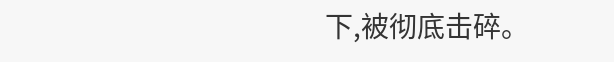下,被彻底击碎。